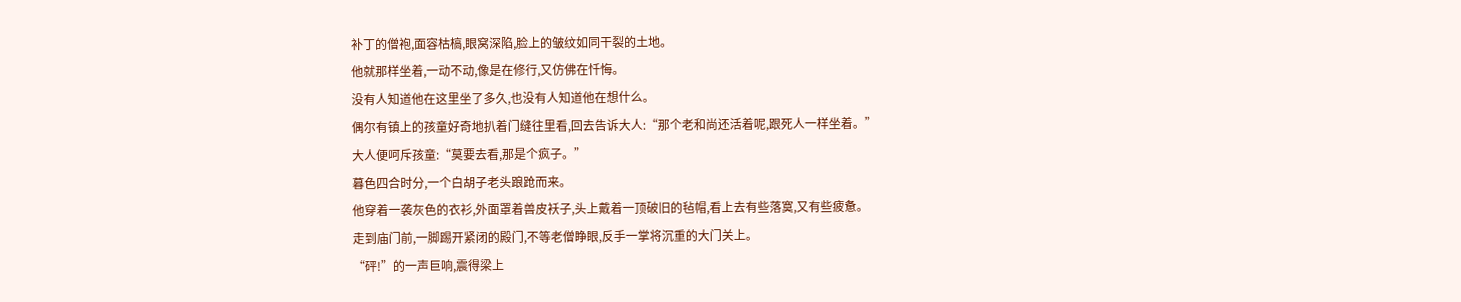补丁的僧袍,面容枯槁,眼窝深陷,脸上的皱纹如同干裂的土地。
他就那样坐着,一动不动,像是在修行,又仿佛在忏悔。
没有人知道他在这里坐了多久,也没有人知道他在想什么。
偶尔有镇上的孩童好奇地扒着门缝往里看,回去告诉大人:“那个老和尚还活着呢,跟死人一样坐着。”
大人便呵斥孩童:“莫要去看,那是个疯子。”
暮色四合时分,一个白胡子老头踉跄而来。
他穿着一袭灰色的衣衫,外面罩着兽皮袄子,头上戴着一顶破旧的毡帽,看上去有些落寞,又有些疲惫。
走到庙门前,一脚踢开紧闭的殿门,不等老僧睁眼,反手一掌将沉重的大门关上。
“砰!”的一声巨响,震得梁上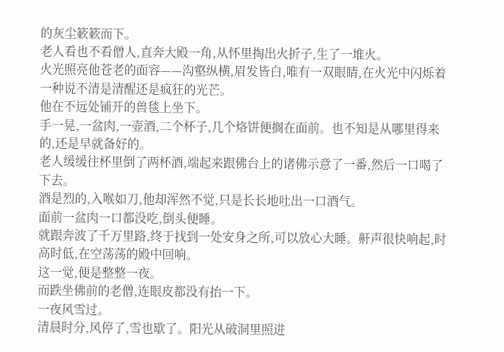的灰尘簌簌而下。
老人看也不看僧人,直奔大殿一角,从怀里掏出火折子,生了一堆火。
火光照亮他苍老的面容——沟壑纵横,眉发皆白,唯有一双眼睛,在火光中闪烁着一种说不清是清醒还是疯狂的光芒。
他在不远处铺开的兽毯上坐下。
手一晃,一盆肉,一壶酒,二个杯子,几个烙饼便搁在面前。也不知是从哪里得来的,还是早就备好的。
老人缓缓往杯里倒了两杯酒,端起来跟佛台上的诸佛示意了一番,然后一口喝了下去。
酒是烈的,入喉如刀,他却浑然不觉,只是长长地吐出一口酒气。
面前一盆肉一口都没吃,倒头便睡。
就跟奔波了千万里路,终于找到一处安身之所,可以放心大睡。鼾声很快响起,时高时低,在空荡荡的殿中回响。
这一觉,便是整整一夜。
而跌坐佛前的老僧,连眼皮都没有抬一下。
一夜风雪过。
清晨时分,风停了,雪也歇了。阳光从破洞里照进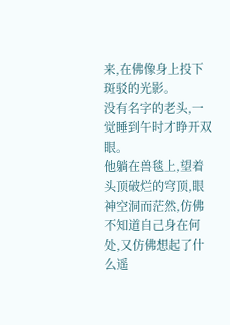来,在佛像身上投下斑驳的光影。
没有名字的老头,一觉睡到午时才睁开双眼。
他躺在兽毯上,望着头顶破烂的穹顶,眼神空洞而茫然,仿佛不知道自己身在何处,又仿佛想起了什么遥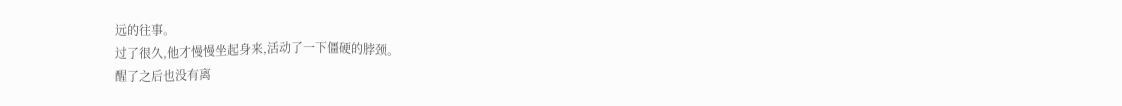远的往事。
过了很久,他才慢慢坐起身来,活动了一下僵硬的脖颈。
醒了之后也没有离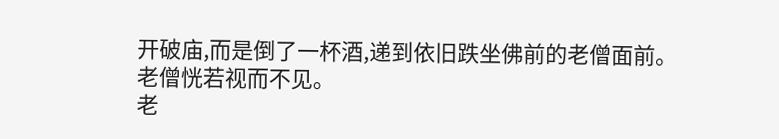开破庙,而是倒了一杯酒,递到依旧跌坐佛前的老僧面前。
老僧恍若视而不见。
老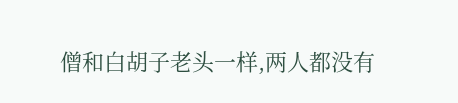僧和白胡子老头一样,两人都没有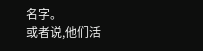名字。
或者说,他们活